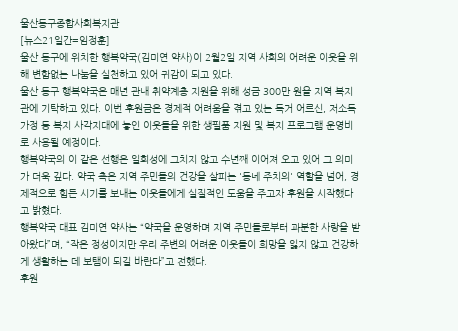울산동구종합사회복지관
[뉴스21일간=임정훈]
울산 동구에 위치한 행복약국(김미연 약사)이 2월2일 지역 사회의 어려운 이웃을 위해 변함없는 나눔을 실천하고 있어 귀감이 되고 있다.
울산 동구 행복약국은 매년 관내 취약계층 지원을 위해 성금 300만 원을 지역 복지관에 기탁하고 있다. 이번 후원금은 경제적 어려움을 겪고 있는 독거 어르신, 저소득 가정 등 복지 사각지대에 놓인 이웃들을 위한 생필품 지원 및 복지 프로그램 운영비로 사용될 예정이다.
행복약국의 이 같은 선행은 일회성에 그치지 않고 수년째 이어져 오고 있어 그 의미가 더욱 깊다. 약국 측은 지역 주민들의 건강을 살피는 '동네 주치의' 역할을 넘어, 경제적으로 힘든 시기를 보내는 이웃들에게 실질적인 도움을 주고자 후원을 시작했다고 밝혔다.
행복약국 대표 김미연 약사는 “약국을 운영하며 지역 주민들로부터 과분한 사랑을 받아왔다”며, “작은 정성이지만 우리 주변의 어려운 이웃들이 희망을 잃지 않고 건강하게 생활하는 데 보탬이 되길 바란다”고 전했다.
후원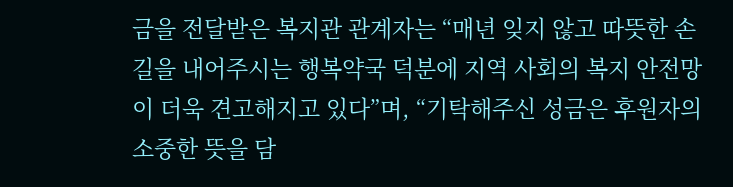금을 전달받은 복지관 관계자는 “매년 잊지 않고 따뜻한 손길을 내어주시는 행복약국 덕분에 지역 사회의 복지 안전망이 더욱 견고해지고 있다”며, “기탁해주신 성금은 후원자의 소중한 뜻을 담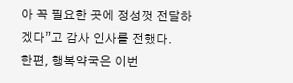아 꼭 필요한 곳에 정성껏 전달하겠다”고 감사 인사를 전했다.
한편, 행복약국은 이번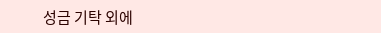성금 기탁 외에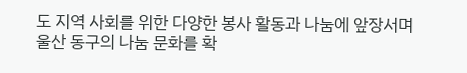도 지역 사회를 위한 다양한 봉사 활동과 나눔에 앞장서며 울산 동구의 나눔 문화를 확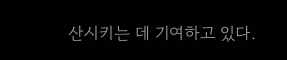산시키는 데 기여하고 있다.